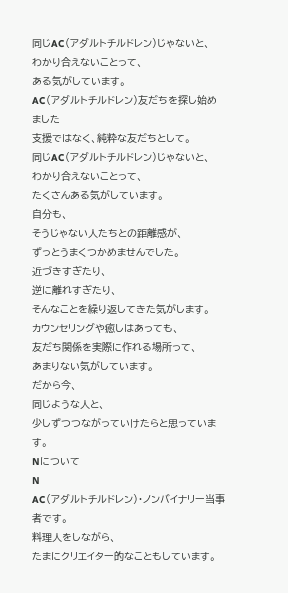同じAC(アダルトチルドレン)じゃないと、
わかり合えないことって、
ある気がしています。
AC(アダルトチルドレン)友だちを探し始めました
支援ではなく、純粋な友だちとして。
同じAC(アダルトチルドレン)じゃないと、
わかり合えないことって、
たくさんある気がしています。
自分も、
そうじゃない人たちとの距離感が、
ずっとうまくつかめませんでした。
近づきすぎたり、
逆に離れすぎたり、
そんなことを繰り返してきた気がします。
カウンセリングや癒しはあっても、
友だち関係を実際に作れる場所って、
あまりない気がしています。
だから今、
同じような人と、
少しずつつながっていけたらと思っています。
Nについて
N
AC(アダルトチルドレン)・ノンバイナリー当事者です。
料理人をしながら、
たまにクリエイター的なこともしています。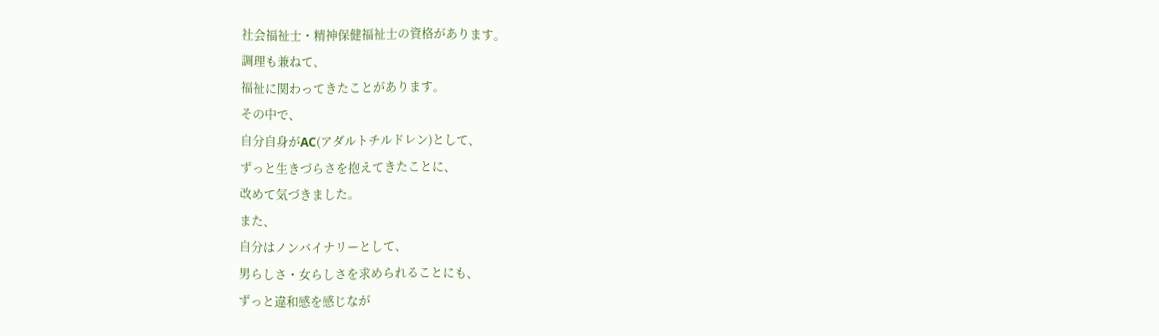社会福祉士・精神保健福祉士の資格があります。
調理も兼ねて、
福祉に関わってきたことがあります。
その中で、
自分自身がAC(アダルトチルドレン)として、
ずっと生きづらさを抱えてきたことに、
改めて気づきました。
また、
自分はノンバイナリーとして、
男らしさ・女らしさを求められることにも、
ずっと違和感を感じなが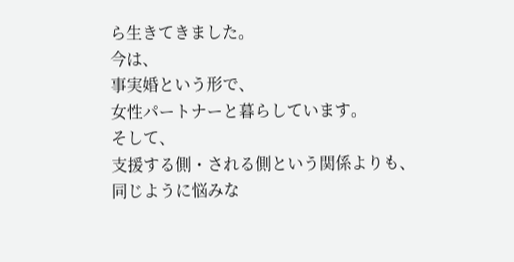ら生きてきました。
今は、
事実婚という形で、
女性パートナーと暮らしています。
そして、
支援する側・される側という関係よりも、
同じように悩みな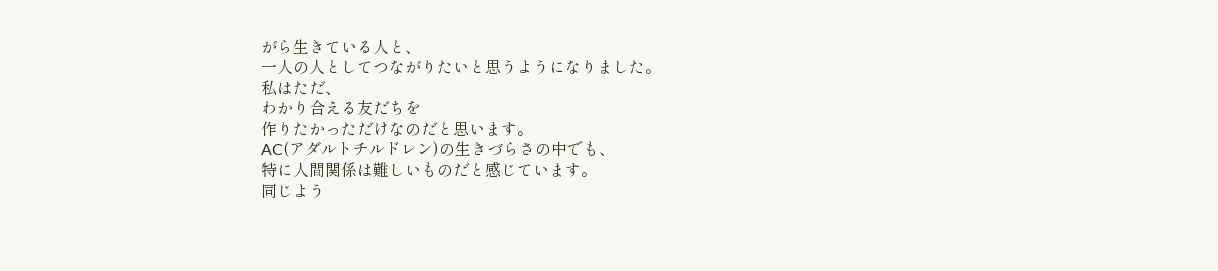がら生きている人と、
一人の人としてつながりたいと思うようになりました。
私はただ、
わかり合える友だちを
作りたかっただけなのだと思います。
AC(アダルトチルドレン)の生きづらさの中でも、
特に人間関係は難しいものだと感じています。
同じよう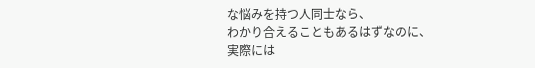な悩みを持つ人同士なら、
わかり合えることもあるはずなのに、
実際には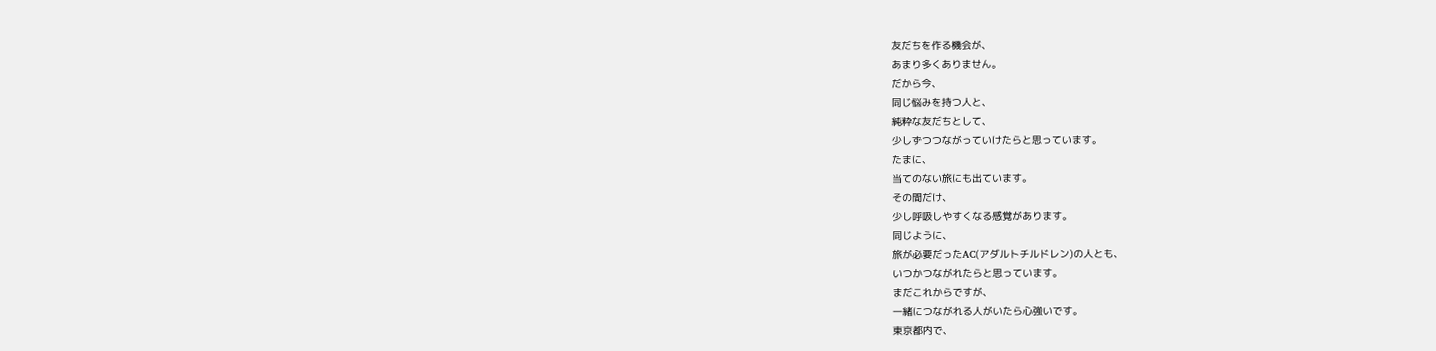友だちを作る機会が、
あまり多くありません。
だから今、
同じ悩みを持つ人と、
純粋な友だちとして、
少しずつつながっていけたらと思っています。
たまに、
当てのない旅にも出ています。
その間だけ、
少し呼吸しやすくなる感覚があります。
同じように、
旅が必要だったAC(アダルトチルドレン)の人とも、
いつかつながれたらと思っています。
まだこれからですが、
一緒につながれる人がいたら心強いです。
東京都内で、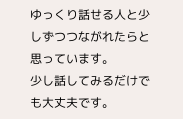ゆっくり話せる人と少しずつつながれたらと思っています。
少し話してみるだけでも大丈夫です。